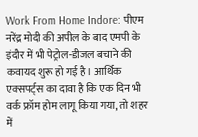Work From Home Indore: पीएम नरेंद्र मोदी की अपील के बाद एमपी के इंदौर में भी पेट्रोल-डीजल बचाने की कवायद शुरू हो गई है। आर्थिक एक्सपर्ट्स का दावा है कि एक दिन भी वर्क फ्रॉम होम लागू किया गया, तो शहर में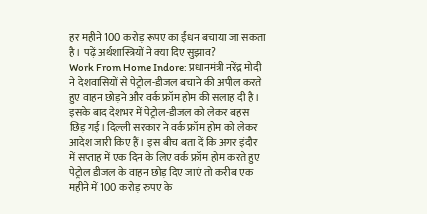हर महीने 100 करोड़ रूपए का ईंधन बचाया जा सकता है। पढ़ें अर्थशास्त्रियों ने क्या दिए सुझाव?
Work From Home Indore: प्रधानमंत्री नरेंद्र मोदी ने देशवासियों से पेट्रोल-डीजल बचाने की अपील करते हुए वाहन छोड़ने और वर्क फ्रॉम होम की सलाह दी है। इसके बाद देशभर में पेट्रोल-डीजल को लेकर बहस छिड़ गई। दिल्ली सरकार ने वर्क फ्रॉम होम को लेकर आदेश जारी किए हैं। इस बीच बता दें कि अगर इंदौर में सप्ताह में एक दिन के लिए वर्क फ्रॉम होम करते हुए पेट्रोल डीजल के वाहन छोड़ दिए जाएं तो करीब एक महीने में 100 करोड़ रुपए के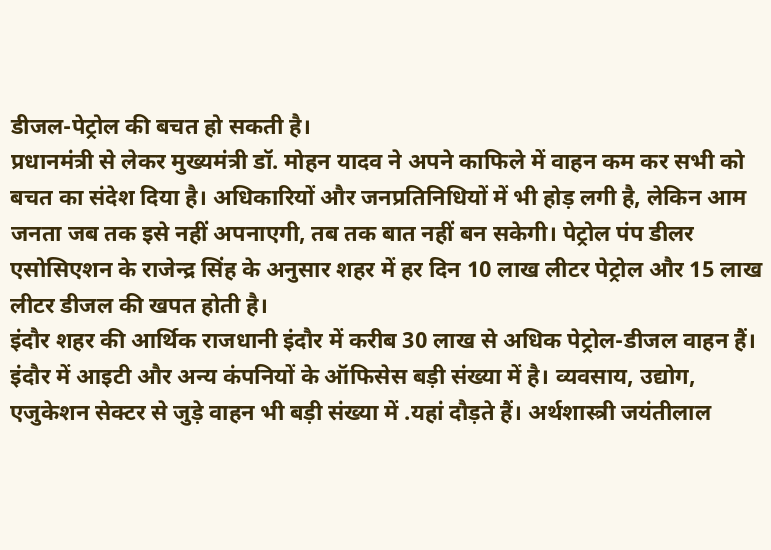डीजल-पेट्रोल की बचत हो सकती है।
प्रधानमंत्री से लेकर मुख्यमंत्री डॉ. मोहन यादव ने अपने काफिले में वाहन कम कर सभी को बचत का संदेश दिया है। अधिकारियों और जनप्रतिनिधियों में भी होड़ लगी है, लेकिन आम जनता जब तक इसे नहीं अपनाएगी, तब तक बात नहीं बन सकेगी। पेट्रोल पंप डीलर एसोसिएशन के राजेन्द्र सिंह के अनुसार शहर में हर दिन 10 लाख लीटर पेट्रोल और 15 लाख लीटर डीजल की खपत होती है।
इंदौर शहर की आर्थिक राजधानी इंदौर में करीब 30 लाख से अधिक पेट्रोल-डीजल वाहन हैं। इंदौर में आइटी और अन्य कंपनियों के ऑफिसेस बड़ी संख्या में है। व्यवसाय, उद्योग, एजुकेशन सेक्टर से जुड़े वाहन भी बड़ी संख्या में .यहां दौड़ते हैं। अर्थशास्त्री जयंतीलाल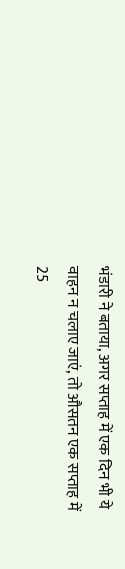भंडारी ने बताया, अगर सप्ताह में एक दिन भी ये वाहन न चलाए जाएं, तो औसतन एक सप्ताह में 25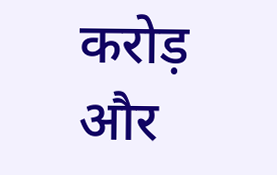करोड़ और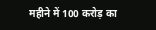महीने में 100 करोड़ का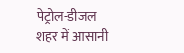पेट्रोल-डीजल शहर में आसानी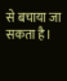से बचाया जा सकता है।